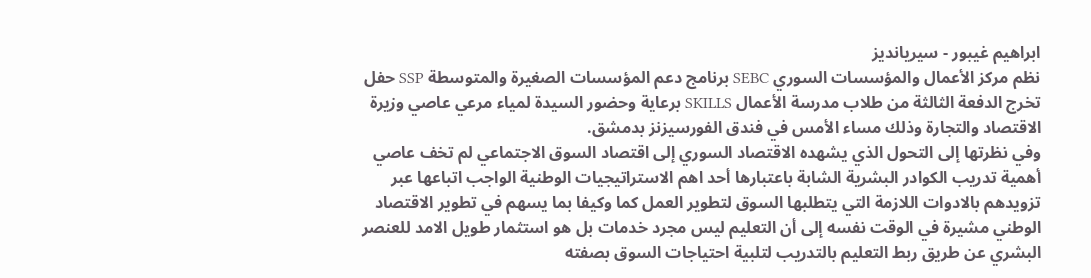ابراهيم غيبور - سيريانديز
نظم مركز الأعمال والمؤسسات السوري SEBC برنامج دعم المؤسسات الصغيرة والمتوسطة SSP حفل تخرج الدفعة الثالثة من طلاب مدرسة الأعمال SKILLS برعاية وحضور السيدة لمياء مرعي عاصي وزيرة الاقتصاد والتجارة وذلك مساء الأمس في فندق الفورسيزنز بدمشق.
وفي نظرتها إلى التحول الذي يشهده الاقتصاد السوري إلى اقتصاد السوق الاجتماعي لم تخف عاصي أهمية تدريب الكوادر البشرية الشابة باعتبارها أحد اهم الاستراتيجيات الوطنية الواجب اتباعها عبر تزويدهم بالادوات اللازمة التي يتطلبها السوق لتطوير العمل كما وكيفا بما يسهم في تطوير الاقتصاد الوطني مشيرة في الوقت نفسه إلى أن التعليم ليس مجرد خدمات بل هو استثمار طويل الامد للعنصر البشري عن طريق ربط التعليم بالتدريب لتلبية احتياجات السوق بصفته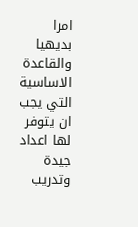امرا بديهيا والقاعدة الاساسية التي يجب ان يتوفر لها اعداد جيدة وتدريب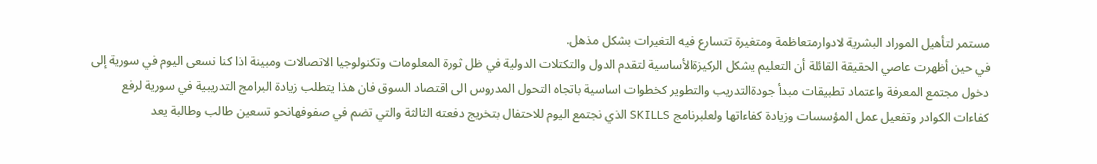مستمر لتأهيل الموراد البشرية لادوارمتعاظمة ومتغيرة تتسارع فيه التغيرات بشكل مذهل.
في حين أظهرت عاصي الحقيقة القائلة أن التعليم يشكل الركيزةالأساسية لتقدم الدول والتكتلات الدولية في ظل ثورة المعلومات وتكنولوجيا الاتصالات ومبينة اذا كنا نسعى اليوم في سورية إلى دخول مجتمع المعرفة واعتماد تطبيقات مبدأ جودةالتدريب والتطوير كخطوات اساسية باتجاه التحول المدروس الى اقتصاد السوق فان هذا يتطلب زيادة البرامج التدريبية في سورية لرفع كفاءات الكوادر وتفعيل عمل المؤسسات وزيادة كفاءاتها ولعلبرنامج SKILLS الذي نجتمع اليوم للاحتفال بتخريج دفعته الثالثة والتي تضم في صفوفهانحو تسعين طالب وطالبة يعد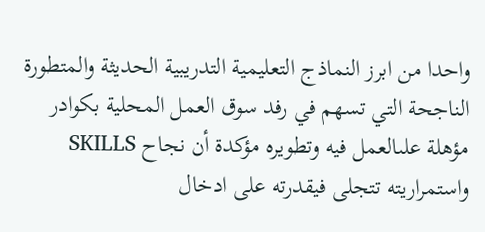واحدا من ابرز النماذج التعليمية التدريبية الحديثة والمتطورة الناجحة التي تسهم في رفد سوق العمل المحلية بكوادر مؤهلة علىالعمل فيه وتطويره مؤكدة أن نجاح SKILLS واستمراريته تتجلى فيقدرته على ادخال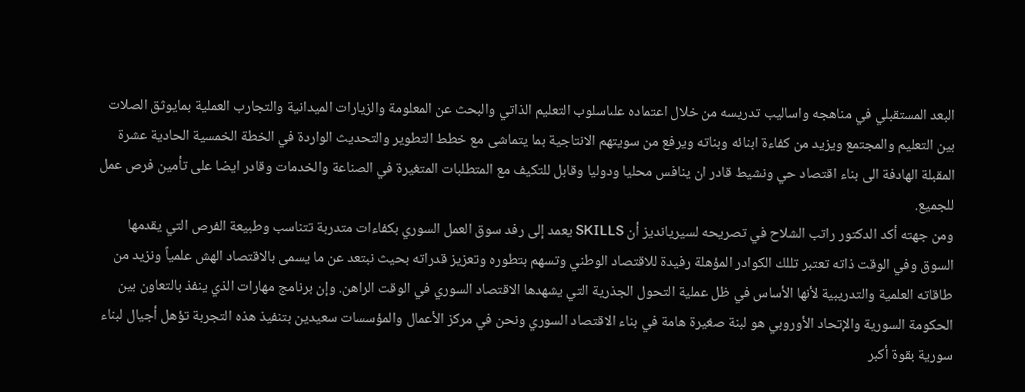البعد المستقبلي في مناهجه واساليب تدريسه من خلال اعتماده علىاسلوب التعليم الذاتي والبحث عن المعلومة والزيارات الميدانية والتجارب العملية بمايوثق الصلات بين التعليم والمجتمع ويزيد من كفاءة ابنائه وبناته ويرفع من سويتهم الانتاجية بما يتماشى مع خطط التطوير والتحديث الواردة في الخطة الخمسية الحادية عشرة المقبلة الهادفة الى بناء اقتصاد حي ونشيط قادر ان ينافس محليا ودوليا وقابل للتكيف مع المتطلبات المتغيرة في الصناعة والخدمات وقادر ايضا على تأمين فرص عمل للجميع.
ومن جهته أكد الدكتور راتب الشلاح في تصريحه لسيريانديز أن SKILLS يعمد إلى رفد سوق العمل السوري بكفاءات متدربة تتناسب وطبيعة الفرص التي يقدمها السوق وفي الوقت ذاته تعتبر تللك الكوادر المؤهلة رفيدة للاقتصاد الوطني وتسهم بتطوره وتعزيز قدراته بحيث نبتعد عن ما يسمى بالاقتصاد الهش علمياً ونزيد من طاقاته العلمية والتدريبية لأنها الأساس في ظل عملية التحول الجذرية التي يشهدها الاقتصاد السوري في الوقت الراهن. وإن برنامج مهارات الذي ينفذ بالتعاون بين الحكومة السورية والإتحاد الأوروبي هو لبنة صغيرة هامة في بناء الاقتصاد السوري ونحن في مركز الأعمال والمؤسسات سعيدين بتنفيذ هذه التجربة تؤهل أجيال لبناء سورية بقوة أكبر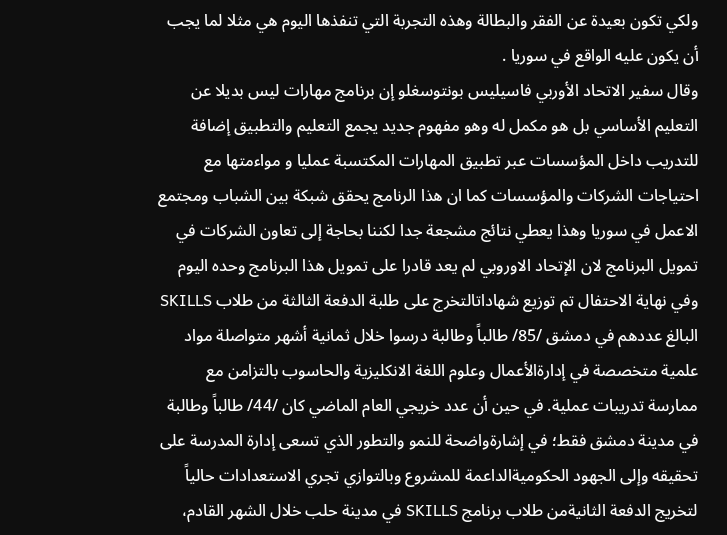ولكي تكون بعيدة عن الفقر والبطالة وهذه التجربة التي تنفذها اليوم هي مثلا لما يجب أن يكون عليه الواقع في سوريا .
وقال سفير الاتحاد الأوربي فاسيليس بونتوسغلو إن برنامج مهارات ليس بديلا عن التعليم الأساسي بل هو مكمل له وهو مفهوم جديد يجمع التعليم والتطبيق إضافة للتدريب داخل المؤسسات عبر تطبيق المهارات المكتسبة عمليا و مواءمتها مع احتياجات الشركات والمؤسسات كما ان هذا الرنامج يحقق شبكة بين الشباب ومجتمع الاعمل في سوريا وهذا يعطي نتائج مشجعة جدا لكننا بحاجة إلى تعاون الشركات في تمويل البرنامج لان الإتحاد الاوروبي لم يعد قادرا على تمويل هذا البرنامج وحده اليوم
وفي نهاية الاحتفال تم توزيع شهاداتالتخرج على طلبة الدفعة الثالثة من طلاب SKILLS البالغ عددهم في دمشق /85/ طالباً وطالبة درسوا خلال ثمانية أشهر متواصلة مواد علمية متخصصة في إدارةالأعمال وعلوم اللغة الانكليزية والحاسوب بالتزامن مع ممارسة تدريبات عملية. في حين أن عدد خريجي العام الماضي كان /44/ طالباً وطالبة في مدينة دمشق فقط؛ في إشارةواضحة للنمو والتطور الذي تسعى إدارة المدرسة على تحقيقه وإلى الجهود الحكوميةالداعمة للمشروع وبالتوازي تجري الاستعدادات حالياً لتخريج الدفعة الثانيةمن طلاب برنامج SKILLS في مدينة حلب خلال الشهر القادم،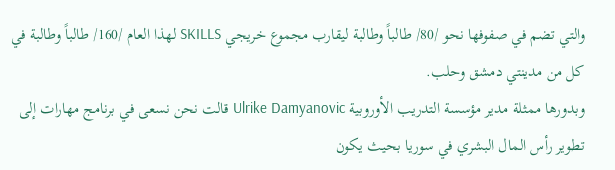والتي تضم في صفوفها نحو /80/ طالباً وطالبة ليقارب مجموع خريجي SKILLS لهذا العام /160/ طالباً وطالبة في كل من مدينتي دمشق وحلب.
وبدورها ممثلة مدير مؤسسة التدريب الأوروبية Ulrike Damyanovic قالت نحن نسعى في برنامج مهارات إلى تطوير رأس المال البشري في سوريا بحيث يكون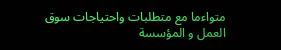متواءما مع متطلبات واحتياجات سوق العمل و المؤسسة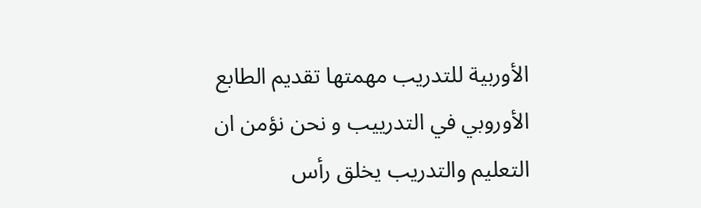الأوربية للتدريب مهمتها تقديم الطابع الأوروبي في التدرييب و نحن نؤمن ان التعليم والتدريب يخلق رأس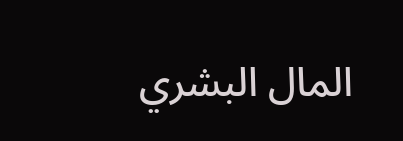المال البشري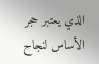الذي يعتبر حجر الأساس لنجاح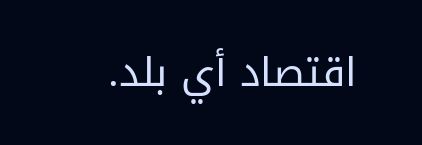اقتصاد أي بلد.